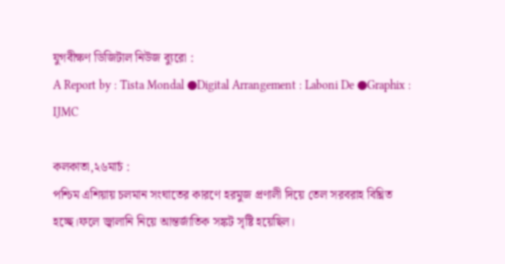যুগবীক্ষণ ডিজিটাল নিউজ ব্যুরো :
A Report by : Tista Mondal ●Digital Arrangement : Laboni De ●Graphix : IJMC

কলকাতা,২৬মার্চ :
পশ্চিম এশিয়ায় চলমান সংঘাতের কারণে হরমুজ প্রণালী দিয়ে তেল সরবরাহ বিঘ্নিত হচ্ছে।ফলে জ্বালানি নিয়ে আন্তর্জাতিক সঙ্কট সৃষ্টি হয়েছিল।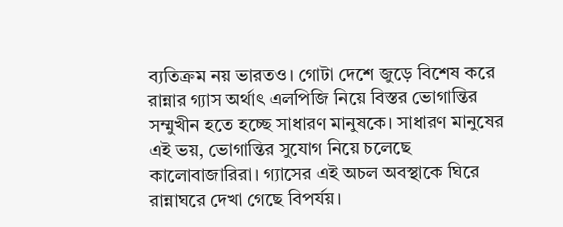ব্যতিক্রম নয় ভারতও। গোটা দেশে জুড়ে বিশেষ করে রান্নার গ্যাস অর্থাৎ এলপিজি নিয়ে বিস্তর ভোগান্তির সম্মুখীন হতে হচ্ছে সাধারণ মানুষকে। সাধারণ মানুষের এই ভয়, ভোগান্তির সুযোগ নিয়ে চলেছে কালোবাজারিরা। গ্যাসের এই অচল অবস্থাকে ঘিরে রান্নাঘরে দেখা গেছে বিপর্যয়।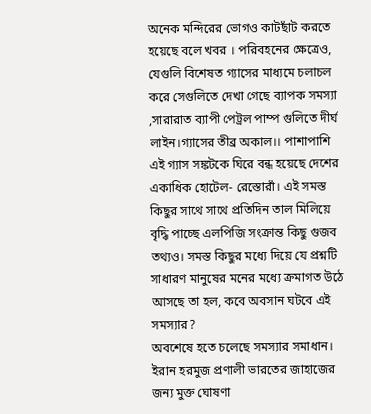অনেক মন্দিরের ভোগও কাটছাঁট করতে হয়েছে বলে খবর । পরিবহনের ক্ষেত্রেও, যেগুলি বিশেষত গ্যাসের মাধ্যমে চলাচল করে সেগুলিতে দেখা গেছে ব্যাপক সমস্যা ,সারারাত ব্যাপী পেট্রল পাম্প গুলিতে দীর্ঘ লাইন।গ্যাসের তীব্র অকাল।। পাশাপাশি এই গ্যাস সঙ্কটকে ঘিরে বন্ধ হয়েছে দেশের একাধিক হোটেল- রেস্তোরাঁ। এই সমস্ত কিছুর সাথে সাথে প্রতিদিন তাল মিলিয়ে বৃদ্ধি পাচ্ছে এলপিজি সংক্রান্ত কিছু গুজব তথ্যও। সমস্ত কিছুর মধ্যে দিয়ে যে প্রশ্নটি সাধারণ মানুষের মনের মধ্যে ক্রমাগত উঠে আসছে তা হল, কবে অবসান ঘটবে এই সমস্যার?
অবশেষে হতে চলেছে সমস্যার সমাধান। ইরান হরমুজ প্রণালী ভারতের জাহাজের জন্য মুক্ত ঘোষণা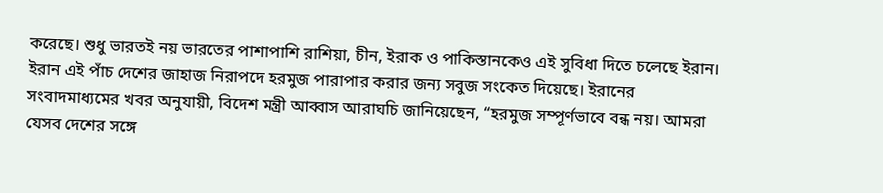করেছে। শুধু ভারতই নয় ভারতের পাশাপাশি রাশিয়া, চীন, ইরাক ও পাকিস্তানকেও এই সুবিধা দিতে চলেছে ইরান। ইরান এই পাঁচ দেশের জাহাজ নিরাপদে হরমুজ পারাপার করার জন্য সবুজ সংকেত দিয়েছে। ইরানের সংবাদমাধ্যমের খবর অনুযায়ী, বিদেশ মন্ত্রী আব্বাস আরাঘচি জানিয়েছেন, “হরমুজ সম্পূর্ণভাবে বন্ধ নয়। আমরা যেসব দেশের সঙ্গে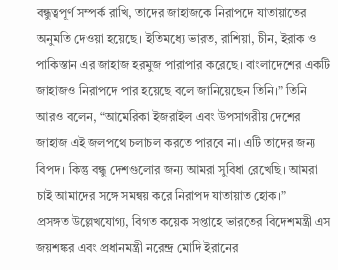বন্ধুত্বপূর্ণ সম্পর্ক রাখি, তাদের জাহাজকে নিরাপদে যাতায়াতের অনুমতি দেওয়া হয়েছে। ইতিমধ্যে ভারত, রাশিয়া, চীন, ইরাক ও পাকিস্তান এর জাহাজ হরমুজ পারাপার করেছে। বাংলাদেশের একটি জাহাজও নিরাপদে পার হয়েছে বলে জানিয়েছেন তিনি।” তিনি আরও বলেন, “আমেরিকা ইজরাইল এবং উপসাগরীয় দেশের জাহাজ এই জলপথে চলাচল করতে পারবে না। এটি তাদের জন্য বিপদ। কিন্তু বন্ধু দেশগুলোর জন্য আমরা সুবিধা রেখেছি। আমরা চাই আমাদের সঙ্গে সমন্বয় করে নিরাপদ যাতায়াত হোক।”
প্রসঙ্গত উল্লেখযোগ্য, বিগত কয়েক সপ্তাহে ভারতের বিদেশমন্ত্রী এস জয়শঙ্কর এবং প্রধানমন্ত্রী নরেন্দ্র মোদি ইরানের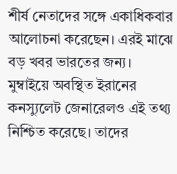শীর্ষ নেতাদের সঙ্গে একাধিকবার আলোচনা করেছেন। এরই মাঝে বড় খবর ভারতের জন্য। মুম্বাইয়ে অবস্থিত ইরানের কনস্যুলেট জেনারেলও এই তথ্য নিশ্চিত করেছে। তাদের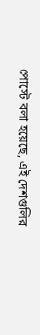পোস্টে বলা হয়েছে, এই দেশগুলির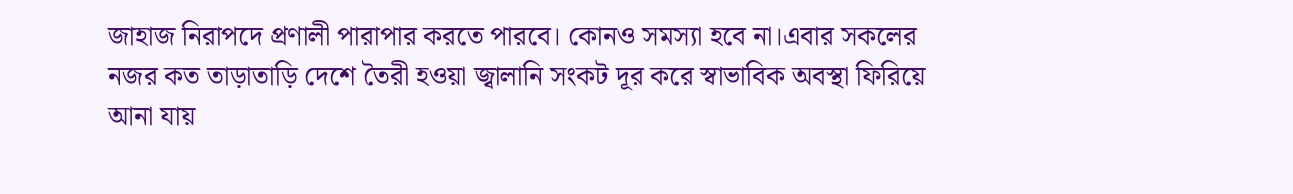জাহাজ নিরাপদে প্রণালী পারাপার করতে পারবে। কোনও সমস্যা হবে না।এবার সকলের নজর কত তাড়াতাড়ি দেশে তৈরী হওয়া জ্বালানি সংকট দূর করে স্বাভাবিক অবস্থা ফিরিয়ে আনা যায়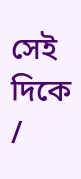সেই দিকে /